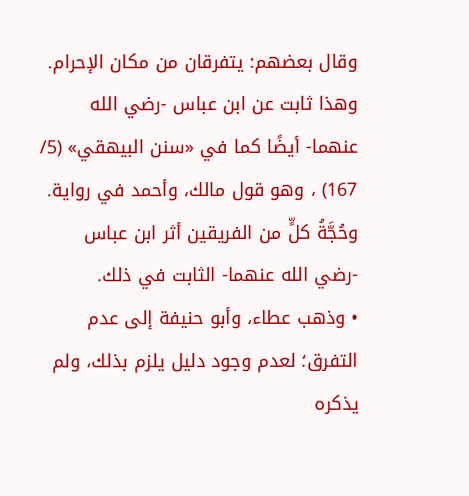وقال بعضهم: يتفرقان من مكان الإحرام.
وهذا ثابت عن ابن عباس -رضي الله عنهما- أيضًا كما في «سنن البيهقي» (5/ 167) ، وهو قول مالك، وأحمد في رواية.
وحُجَّةُ كلٍّ من الفريقين أثر ابن عباس -رضي الله عنهما- الثابت في ذلك.
• وذهب عطاء، وأبو حنيفة إلى عدم التفرق؛ لعدم وجود دليل يلزم بذلك، ولم يذكره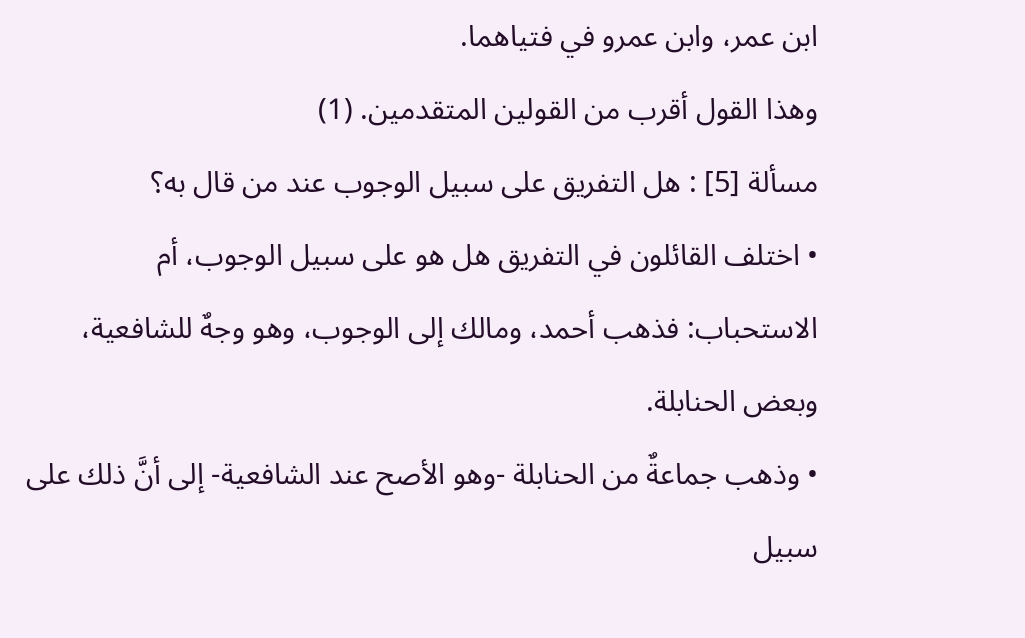ابن عمر، وابن عمرو في فتياهما.
وهذا القول أقرب من القولين المتقدمين. (1)
مسألة [5] : هل التفريق على سبيل الوجوب عند من قال به؟
• اختلف القائلون في التفريق هل هو على سبيل الوجوب، أم الاستحباب: فذهب أحمد، ومالك إلى الوجوب، وهو وجهٌ للشافعية، وبعض الحنابلة.
• وذهب جماعةٌ من الحنابلة -وهو الأصح عند الشافعية- إلى أنَّ ذلك على سبيل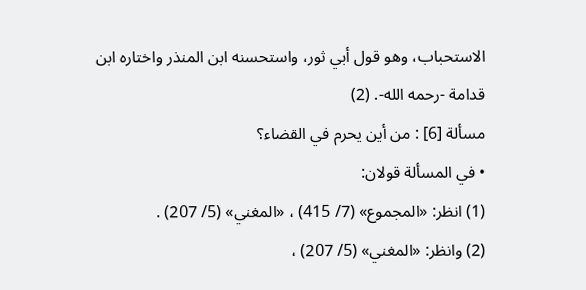الاستحباب، وهو قول أبي ثور، واستحسنه ابن المنذر واختاره ابن قدامة -رحمه الله-. (2)
مسألة [6] : من أين يحرم في القضاء؟
• في المسألة قولان:
(1) انظر: «المجموع» (7/ 415) ، «المغني» (5/ 207) .
(2) وانظر: «المغني» (5/ 207) ،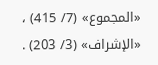«المجموع» (7/ 415) ، «الإشراف» (3/ 203) .